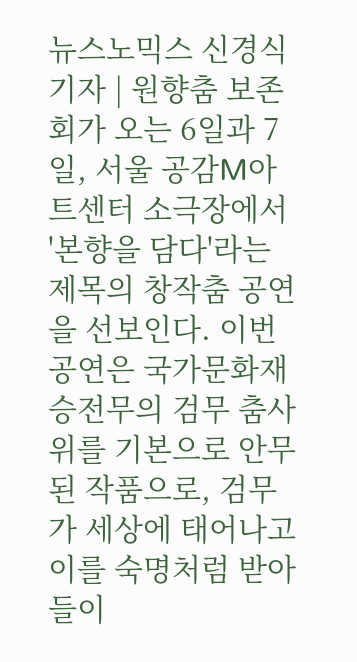뉴스노믹스 신경식 기자 | 원향춤 보존회가 오는 6일과 7일, 서울 공감M아트센터 소극장에서 '본향을 담다'라는 제목의 창작춤 공연을 선보인다. 이번 공연은 국가문화재 승전무의 검무 춤사위를 기본으로 안무된 작품으로, 검무가 세상에 태어나고 이를 숙명처럼 받아들이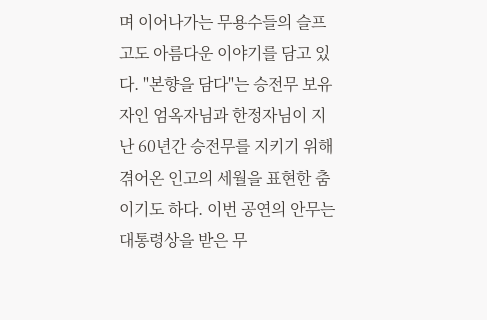며 이어나가는 무용수들의 슬프고도 아름다운 이야기를 담고 있다. "본향을 담다"는 승전무 보유자인 엄옥자님과 한정자님이 지난 60년간 승전무를 지키기 위해 겪어온 인고의 세월을 표현한 춤이기도 하다. 이번 공연의 안무는 대통령상을 받은 무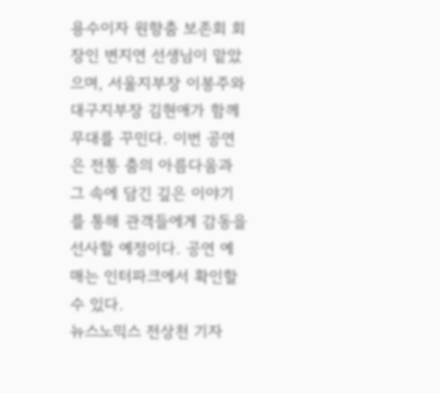용수이자 원향춤 보존회 회장인 변지연 선생님이 맡았으며, 서울지부장 이봉주와 대구지부장 김현애가 함께 무대를 꾸민다. 이번 공연은 전통 춤의 아름다움과 그 속에 담긴 깊은 이야기를 통해 관객들에게 감동을 선사할 예정이다. 공연 예매는 인터파크에서 확인할 수 있다.
뉴스노믹스 전상천 기자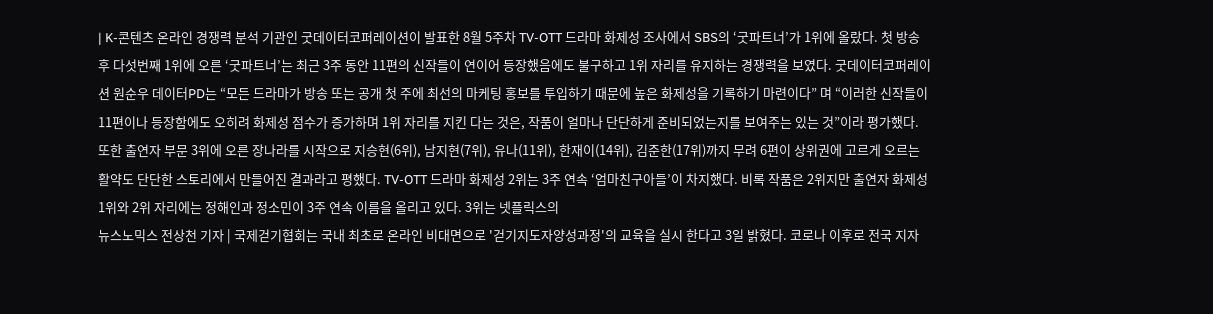| K-콘텐츠 온라인 경쟁력 분석 기관인 굿데이터코퍼레이션이 발표한 8월 5주차 TV-OTT 드라마 화제성 조사에서 SBS의 ‘굿파트너’가 1위에 올랐다. 첫 방송 후 다섯번째 1위에 오른 ‘굿파트너’는 최근 3주 동안 11편의 신작들이 연이어 등장했음에도 불구하고 1위 자리를 유지하는 경쟁력을 보였다. 굿데이터코퍼레이션 원순우 데이터PD는 “모든 드라마가 방송 또는 공개 첫 주에 최선의 마케팅 홍보를 투입하기 때문에 높은 화제성을 기록하기 마련이다” 며 “이러한 신작들이 11편이나 등장함에도 오히려 화제성 점수가 증가하며 1위 자리를 지킨 다는 것은, 작품이 얼마나 단단하게 준비되었는지를 보여주는 있는 것”이라 평가했다. 또한 출연자 부문 3위에 오른 장나라를 시작으로 지승현(6위), 남지현(7위), 유나(11위), 한재이(14위), 김준한(17위)까지 무려 6편이 상위권에 고르게 오르는 활약도 단단한 스토리에서 만들어진 결과라고 평했다. TV-OTT 드라마 화제성 2위는 3주 연속 ‘엄마친구아들’이 차지했다. 비록 작품은 2위지만 출연자 화제성 1위와 2위 자리에는 정해인과 정소민이 3주 연속 이름을 올리고 있다. 3위는 넷플릭스의
뉴스노믹스 전상천 기자 | 국제걷기협회는 국내 최초로 온라인 비대면으로 '걷기지도자양성과정'의 교육을 실시 한다고 3일 밝혔다. 코로나 이후로 전국 지자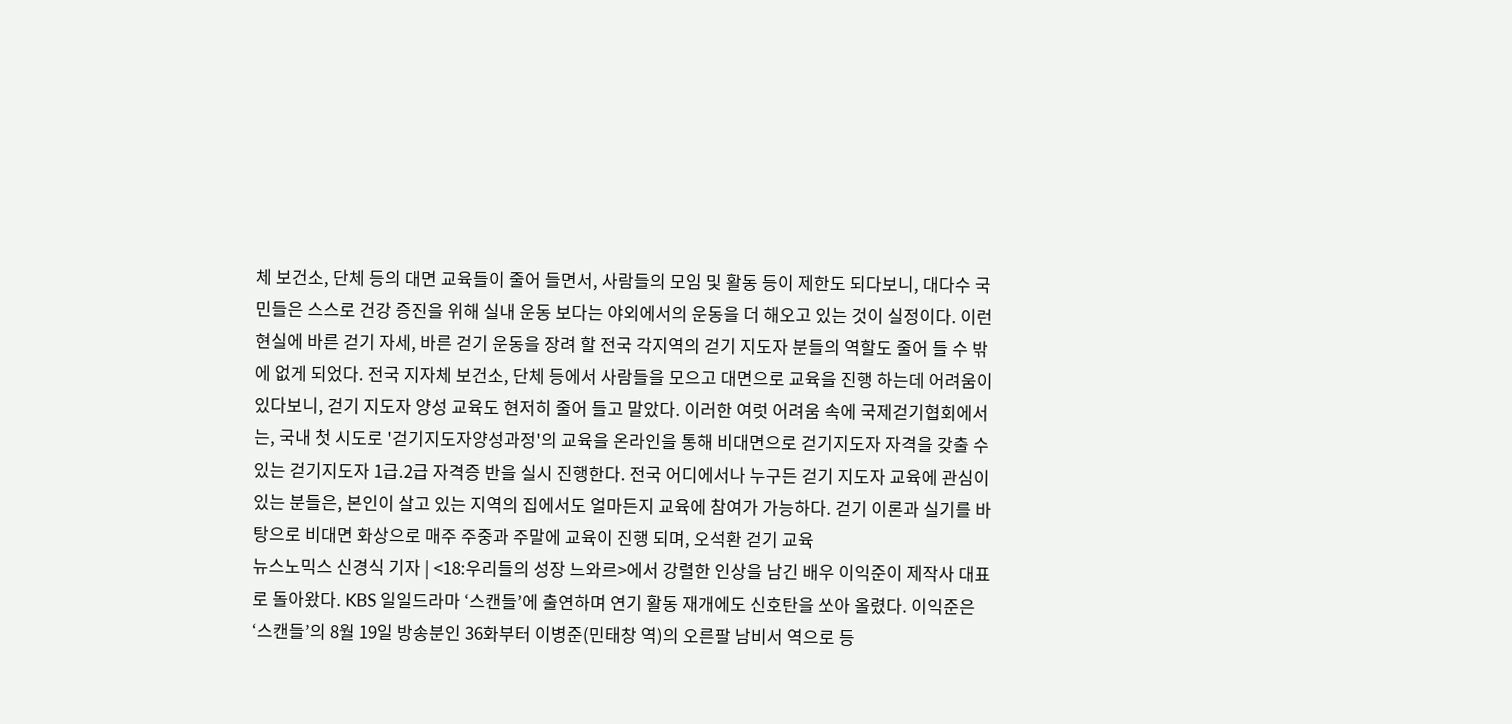체 보건소, 단체 등의 대면 교육들이 줄어 들면서, 사람들의 모임 및 활동 등이 제한도 되다보니, 대다수 국민들은 스스로 건강 증진을 위해 실내 운동 보다는 야외에서의 운동을 더 해오고 있는 것이 실정이다. 이런 현실에 바른 걷기 자세, 바른 걷기 운동을 장려 할 전국 각지역의 걷기 지도자 분들의 역할도 줄어 들 수 밖에 없게 되었다. 전국 지자체 보건소, 단체 등에서 사람들을 모으고 대면으로 교육을 진행 하는데 어려움이 있다보니, 걷기 지도자 양성 교육도 현저히 줄어 들고 말았다. 이러한 여럿 어려움 속에 국제걷기협회에서는, 국내 첫 시도로 '걷기지도자양성과정'의 교육을 온라인을 통해 비대면으로 걷기지도자 자격을 갖출 수 있는 걷기지도자 1급.2급 자격증 반을 실시 진행한다. 전국 어디에서나 누구든 걷기 지도자 교육에 관심이 있는 분들은, 본인이 살고 있는 지역의 집에서도 얼마든지 교육에 참여가 가능하다. 걷기 이론과 실기를 바탕으로 비대면 화상으로 매주 주중과 주말에 교육이 진행 되며, 오석환 걷기 교육
뉴스노믹스 신경식 기자 | <18:우리들의 성장 느와르>에서 강렬한 인상을 남긴 배우 이익준이 제작사 대표로 돌아왔다. KBS 일일드라마 ‘스캔들’에 출연하며 연기 활동 재개에도 신호탄을 쏘아 올렸다. 이익준은 ‘스캔들’의 8월 19일 방송분인 36화부터 이병준(민태창 역)의 오른팔 남비서 역으로 등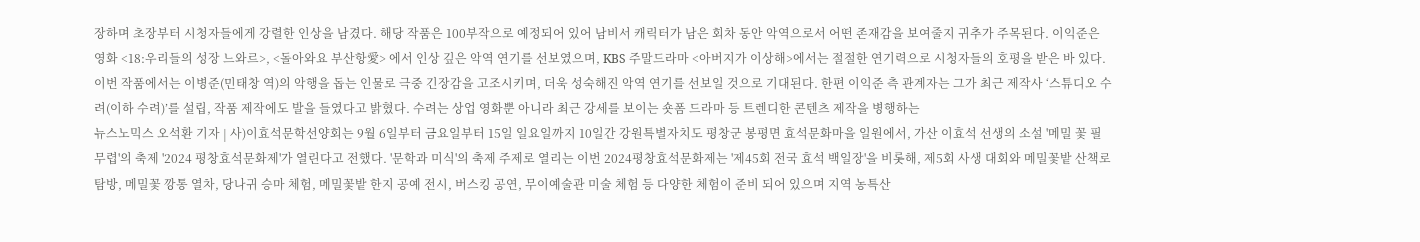장하며 초장부터 시청자들에게 강렬한 인상을 남겼다. 해당 작품은 100부작으로 예정되어 있어 남비서 캐릭터가 남은 회차 동안 악역으로서 어떤 존재감을 보여줄지 귀추가 주목된다. 이익준은 영화 <18:우리들의 성장 느와르>, <돌아와요 부산항愛> 에서 인상 깊은 악역 연기를 선보였으며, KBS 주말드라마 <아버지가 이상해>에서는 절절한 연기력으로 시청자들의 호평을 받은 바 있다. 이번 작품에서는 이병준(민태창 역)의 악행을 돕는 인물로 극중 긴장감을 고조시키며, 더욱 성숙해진 악역 연기를 선보일 것으로 기대된다. 한편 이익준 측 관계자는 그가 최근 제작사 ‘스튜디오 수려(이하 수려)’를 설립, 작품 제작에도 발을 들였다고 밝혔다. 수려는 상업 영화뿐 아니라 최근 강세를 보이는 숏폼 드라마 등 트렌디한 콘텐츠 제작을 병행하는
뉴스노믹스 오석환 기자 | 사)이효석문학선양회는 9월 6일부터 금요일부터 15일 일요일까지 10일간 강원특별자치도 평창군 봉평면 효석문화마을 일원에서, 가산 이효석 선생의 소설 '메밀 꽃 필 무렵'의 축제 '2024 평창효석문화제'가 열린다고 전했다. '문학과 미식'의 축제 주제로 열리는 이번 2024평창효석문화제는 '제45회 전국 효석 백일장'을 비롯해, 제5회 사생 대회와 메밀꽃밭 산책로 탐방, 메밀꽃 깡통 열차, 당나귀 승마 체험, 메밀꽃밭 한지 공예 전시, 버스킹 공연, 무이예술관 미술 체험 등 다양한 체험이 준비 되어 있으며 지역 농특산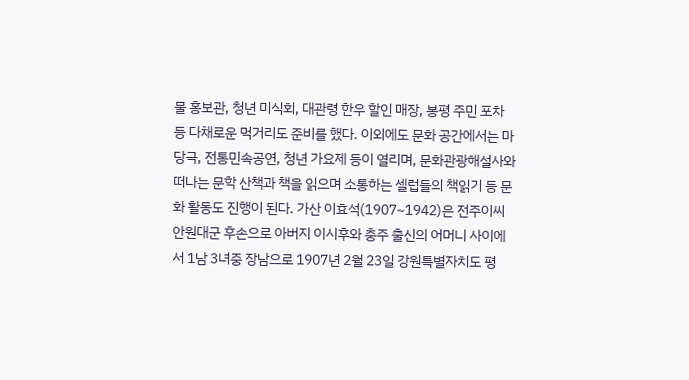물 홍보관, 청년 미식회, 대관령 한우 할인 매장, 봉평 주민 포차 등 다채로운 먹거리도 준비를 했다. 이외에도 문화 공간에서는 마당극, 전통민속공연, 청년 가요제 등이 열리며, 문화관광해설사와 떠나는 문학 산책과 책을 읽으며 소통하는 셀럽들의 책읽기 등 문화 활동도 진행이 된다. 가산 이효석(1907~1942)은 전주이씨 안원대군 후손으로 아버지 이시후와 충주 출신의 어머니 사이에서 1남 3녀중 장남으로 1907년 2월 23일 강원특별자치도 평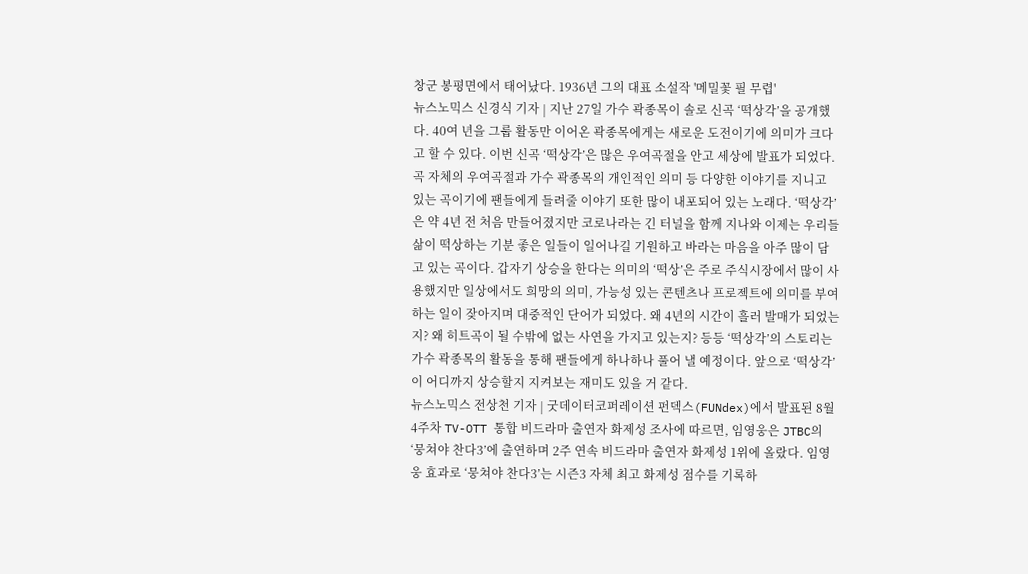창군 봉평면에서 태어났다. 1936년 그의 대표 소설작 '메밀꽃 필 무렵'
뉴스노믹스 신경식 기자 | 지난 27일 가수 곽종목이 솔로 신곡 ‘떡상각’을 공개했다. 40여 년을 그룹 활동만 이어온 곽종목에게는 새로운 도전이기에 의미가 크다고 할 수 있다. 이번 신곡 ‘떡상각’은 많은 우여곡절을 안고 세상에 발표가 되었다. 곡 자체의 우여곡절과 가수 곽종목의 개인적인 의미 등 다양한 이야기를 지니고 있는 곡이기에 팬들에게 들려줄 이야기 또한 많이 내포되어 있는 노래다. ‘떡상각’은 약 4년 전 처음 만들어졌지만 코로나라는 긴 터널을 함께 지나와 이제는 우리들 삶이 떡상하는 기분 좋은 일들이 일어나길 기원하고 바라는 마음을 아주 많이 담고 있는 곡이다. 갑자기 상승을 한다는 의미의 ‘떡상’은 주로 주식시장에서 많이 사용했지만 일상에서도 희망의 의미, 가능성 있는 콘텐츠나 프로젝트에 의미를 부여하는 일이 잦아지며 대중적인 단어가 되었다. 왜 4년의 시간이 흘러 발매가 되었는지? 왜 히트곡이 될 수밖에 없는 사연을 가지고 있는지? 등등 ‘떡상각’의 스토리는 가수 곽종목의 활동을 통해 팬들에게 하나하나 풀어 낼 예정이다. 앞으로 ‘떡상각’이 어디까지 상승할지 지켜보는 재미도 있을 거 같다.
뉴스노믹스 전상천 기자 | 굿데이터코퍼레이션 펀덱스(FUNdex)에서 발표된 8월 4주차 TV-OTT 통합 비드라마 출연자 화제성 조사에 따르면, 임영웅은 JTBC의 ‘뭉쳐야 찬다3’에 출연하며 2주 연속 비드라마 출연자 화제성 1위에 올랐다. 임영웅 효과로 ‘뭉쳐야 찬다3’는 시즌3 자체 최고 화제성 점수를 기록하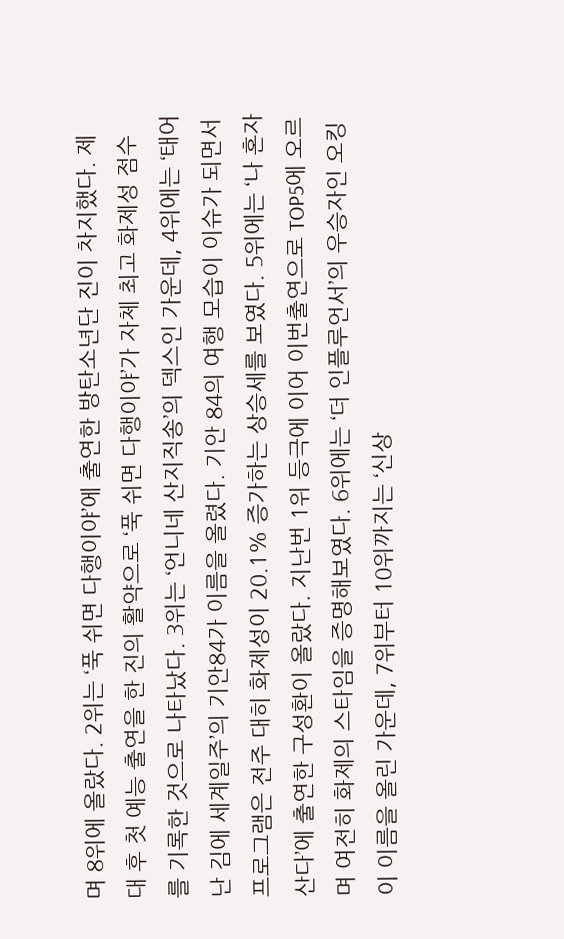며 8위에 올랐다. 2위는 ‘푹 쉬면 다행이야’에 출연한 방탄소년단 진이 차지했다. 제대 후 첫 예능 출연을 한 진의 활약으로 ‘푹 쉬면 다행이야’가 자체 최고 화제성 점수를 기록한 것으로 나타났다. 3위는 ‘언니네 산지직송’의 덱스인 가운데, 4위에는 ‘태어난 김에 세계일주’의 기안84가 이름을 올렸다. 기안 84의 여행 모습이 이슈가 되면서 프로그램은 전주 대히 화제성이 20.1% 증가하는 상승세를 보였다. 5위에는 ‘나 혼자 산다’에 출연한 구성환이 올랐다. 지난번 1위 등극에 이어 이번출연으로 TOP5에 오르며 여전히 화제의 스타임을 증명해보였다. 6위에는 ‘더 인플루언서’의 우승자인 오킹이 이름을 올린 가운데, 7위부터 10위까지는 ‘신상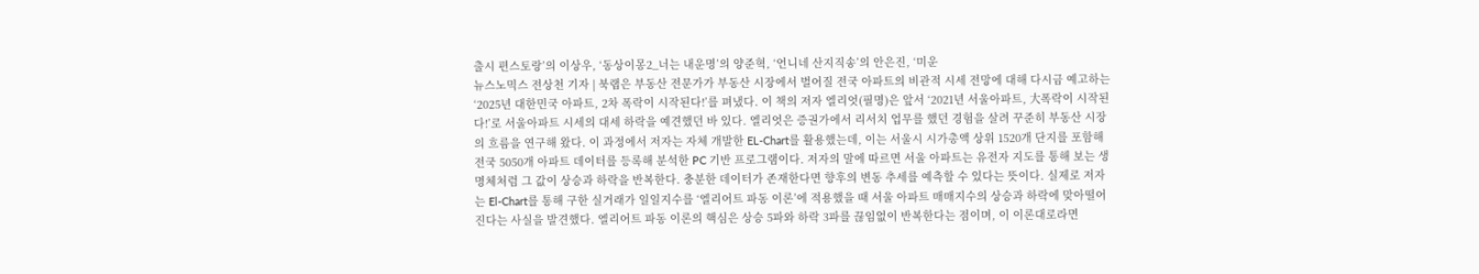출시 편스토랑’의 이상우, ‘동상이몽2_너는 내운명’의 양준혁, ‘언니네 산지직송’의 안은진, ‘미운
뉴스노믹스 전상천 기자 | 북랩은 부동산 전문가가 부동산 시장에서 벌어질 전국 아파트의 비관적 시세 전망에 대해 다시금 예고하는 ‘2025년 대한민국 아파트, 2차 폭락이 시작된다!’를 펴냈다. 이 책의 저자 엘리엇(필명)은 앞서 ‘2021년 서울아파트, 大폭락이 시작된다!’로 서울아파트 시세의 대세 하락을 예견했던 바 있다. 엘리엇은 증권가에서 리서치 업무를 했던 경험을 살려 꾸준히 부동산 시장의 흐름을 연구해 왔다. 이 과정에서 저자는 자체 개발한 EL-Chart를 활용했는데, 이는 서울시 시가총액 상위 1520개 단지를 포함해 전국 5050개 아파트 데이터를 등록해 분석한 PC 기반 프로그램이다. 저자의 말에 따르면 서울 아파트는 유전자 지도를 통해 보는 생명체처럼 그 값이 상승과 하락을 반복한다. 충분한 데이터가 존재한다면 향후의 변동 추세를 예측할 수 있다는 뜻이다. 실제로 저자는 El-Chart를 통해 구한 실거래가 일일지수를 ‘엘리어트 파동 이론’에 적용했을 때 서울 아파트 매매지수의 상승과 하락에 맞아떨어진다는 사실을 발견했다. 엘리어트 파동 이론의 핵심은 상승 5파와 하락 3파를 끊임없이 반복한다는 점이며, 이 이론대로라면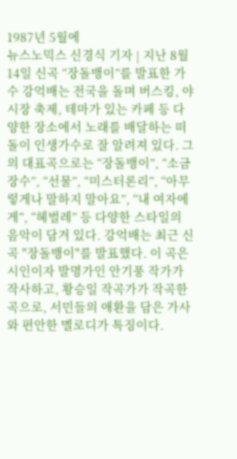1987년 5월에
뉴스노믹스 신경식 기자 | 지난 8월 14일 신곡 “장돌뱅이”를 발표한 가수 강억배는 전국을 돌며 버스킹, 야시장 축제, 테마가 있는 카페 등 다양한 장소에서 노래를 배달하는 떠돌이 인생가수로 잘 알려져 있다. 그의 대표곡으로는 “장돌뱅이”, “소금장수”, “선물”, “미스터론리”, “아무렇게나 말하지 말아요”, “내 여자에게”, “헤벌레” 등 다양한 스타일의 음악이 담겨 있다. 강억배는 최근 신곡 "장돌뱅이"를 발표했다. 이 곡은 시인이자 발명가인 안기풍 작가가 작사하고, 황승일 작곡가가 작곡한 곡으로, 서민들의 애환을 담은 가사와 편안한 멜로디가 특징이다.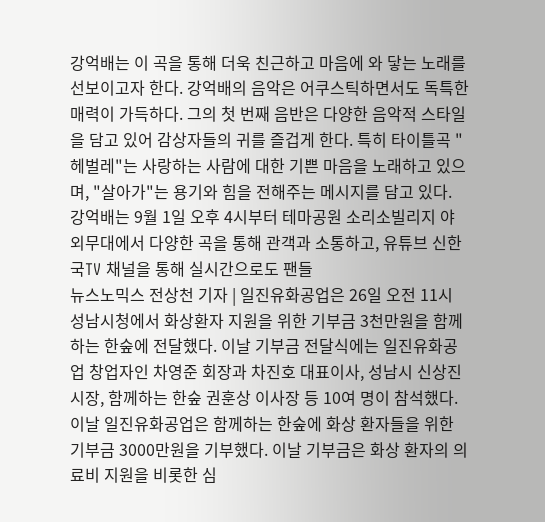강억배는 이 곡을 통해 더욱 친근하고 마음에 와 닿는 노래를 선보이고자 한다. 강억배의 음악은 어쿠스틱하면서도 독특한 매력이 가득하다. 그의 첫 번째 음반은 다양한 음악적 스타일을 담고 있어 감상자들의 귀를 즐겁게 한다. 특히 타이틀곡 "헤벌레"는 사랑하는 사람에 대한 기쁜 마음을 노래하고 있으며, "살아가"는 용기와 힘을 전해주는 메시지를 담고 있다. 강억배는 9월 1일 오후 4시부터 테마공원 소리소빌리지 야외무대에서 다양한 곡을 통해 관객과 소통하고, 유튜브 신한국TV 채널을 통해 실시간으로도 팬들
뉴스노믹스 전상천 기자 | 일진유화공업은 26일 오전 11시 성남시청에서 화상환자 지원을 위한 기부금 3천만원을 함께하는 한숲에 전달했다. 이날 기부금 전달식에는 일진유화공업 창업자인 차영준 회장과 차진호 대표이사, 성남시 신상진 시장, 함께하는 한숲 권훈상 이사장 등 10여 명이 참석했다. 이날 일진유화공업은 함께하는 한숲에 화상 환자들을 위한 기부금 3000만원을 기부했다. 이날 기부금은 화상 환자의 의료비 지원을 비롯한 심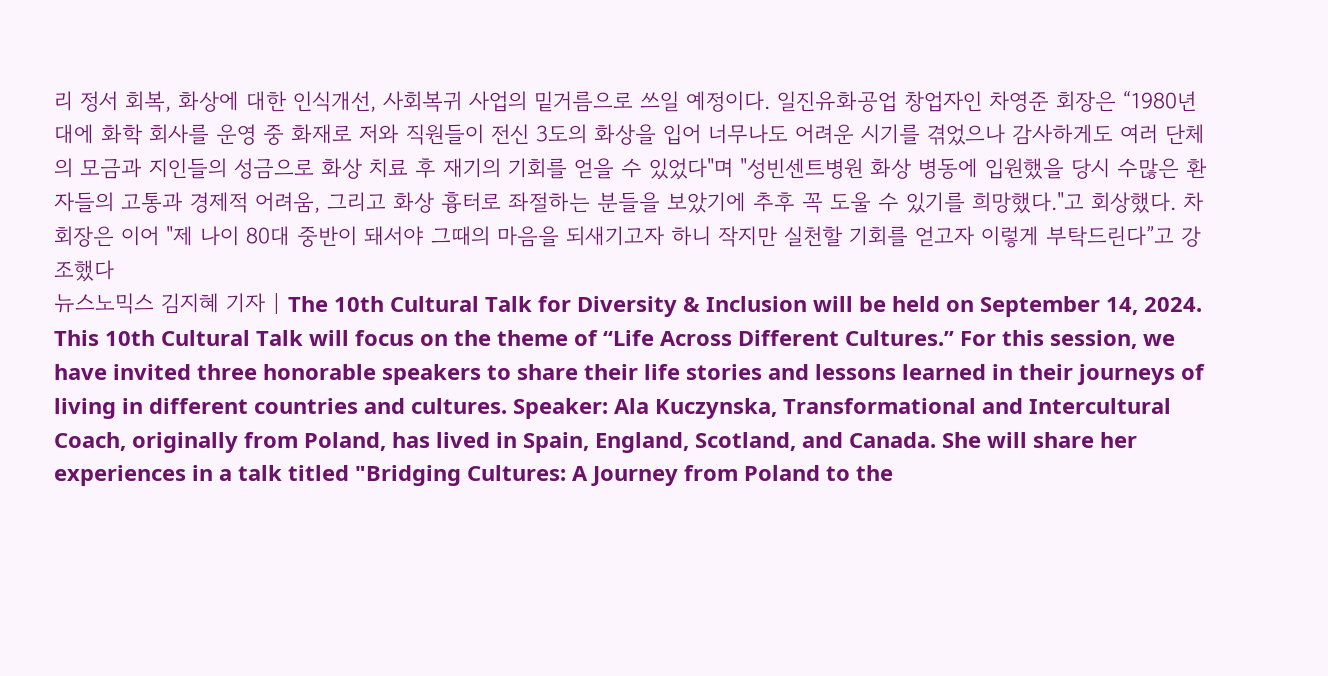리 정서 회복, 화상에 대한 인식개선, 사회복귀 사업의 밑거름으로 쓰일 예정이다. 일진유화공업 창업자인 차영준 회장은 “1980년대에 화학 회사를 운영 중 화재로 저와 직원들이 전신 3도의 화상을 입어 너무나도 어려운 시기를 겪었으나 감사하게도 여러 단체의 모금과 지인들의 성금으로 화상 치료 후 재기의 기회를 얻을 수 있었다"며 "성빈센트병원 화상 병동에 입원했을 당시 수많은 환자들의 고통과 경제적 어려움, 그리고 화상 흉터로 좌절하는 분들을 보았기에 추후 꼭 도울 수 있기를 희망했다."고 회상했다. 차 회장은 이어 "제 나이 80대 중반이 돼서야 그때의 마음을 되새기고자 하니 작지만 실천할 기회를 얻고자 이렇게 부탁드린다”고 강조했다
뉴스노믹스 김지혜 기자 | The 10th Cultural Talk for Diversity & Inclusion will be held on September 14, 2024. This 10th Cultural Talk will focus on the theme of “Life Across Different Cultures.” For this session, we have invited three honorable speakers to share their life stories and lessons learned in their journeys of living in different countries and cultures. Speaker: Ala Kuczynska, Transformational and Intercultural Coach, originally from Poland, has lived in Spain, England, Scotland, and Canada. She will share her experiences in a talk titled "Bridging Cultures: A Journey from Poland to the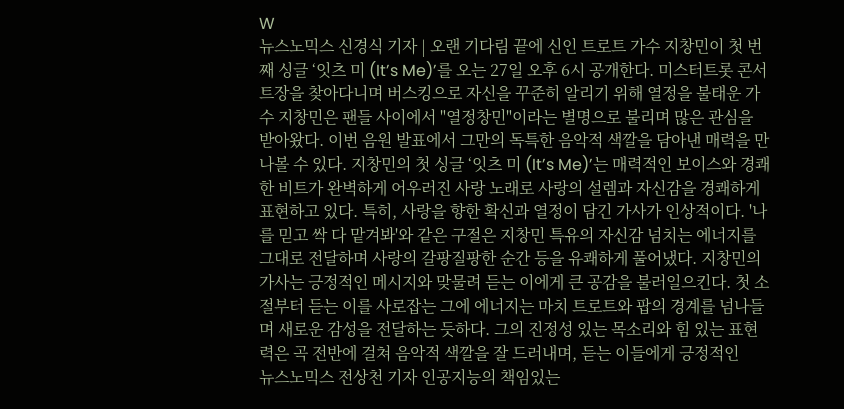W
뉴스노믹스 신경식 기자 | 오랜 기다림 끝에 신인 트로트 가수 지창민이 첫 번째 싱글 ‘잇츠 미 (It’s Me)’를 오는 27일 오후 6시 공개한다. 미스터트롯 콘서트장을 찾아다니며 버스킹으로 자신을 꾸준히 알리기 위해 열정을 불태운 가수 지창민은 팬들 사이에서 "열정창민"이라는 별명으로 불리며 많은 관심을 받아왔다. 이번 음원 발표에서 그만의 독특한 음악적 색깔을 담아낸 매력을 만나볼 수 있다. 지창민의 첫 싱글 ‘잇츠 미 (It’s Me)’는 매력적인 보이스와 경쾌한 비트가 완벽하게 어우러진 사랑 노래로 사랑의 설렘과 자신감을 경쾌하게 표현하고 있다. 특히, 사랑을 향한 확신과 열정이 담긴 가사가 인상적이다. '나를 믿고 싹 다 맡겨봐'와 같은 구절은 지창민 특유의 자신감 넘치는 에너지를 그대로 전달하며 사랑의 갈팡질팡한 순간 등을 유쾌하게 풀어냈다. 지창민의 가사는 긍정적인 메시지와 맞물려 듣는 이에게 큰 공감을 불러일으킨다. 첫 소절부터 듣는 이를 사로잡는 그에 에너지는 마치 트로트와 팝의 경계를 넘나들며 새로운 감성을 전달하는 듯하다. 그의 진정성 있는 목소리와 힘 있는 표현력은 곡 전반에 걸쳐 음악적 색깔을 잘 드러내며, 듣는 이들에게 긍정적인
뉴스노믹스 전상천 기자 인공지능의 책임있는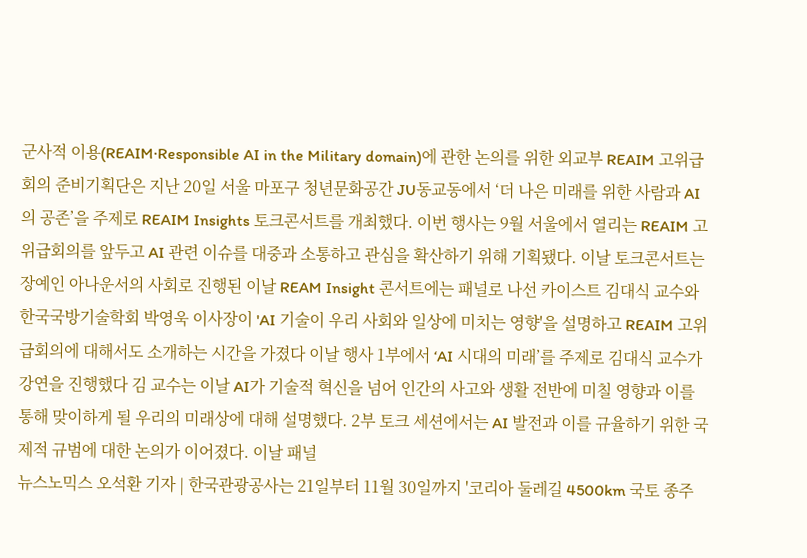군사적 이용(REAIM·Responsible AI in the Military domain)에 관한 논의를 위한 외교부 REAIM 고위급회의 준비기획단은 지난 20일 서울 마포구 청년문화공간 JU동교동에서 ‘더 나은 미래를 위한 사람과 AI의 공존’을 주제로 REAIM Insights 토크콘서트를 개최했다. 이번 행사는 9월 서울에서 열리는 REAIM 고위급회의를 앞두고 AI 관련 이슈를 대중과 소통하고 관심을 확산하기 위해 기획됐다. 이날 토크콘서트는 장예인 아나운서의 사회로 진행된 이날 REAM Insight 콘서트에는 패널로 나선 카이스트 김대식 교수와 한국국방기술학회 박영욱 이사장이 'AI 기술이 우리 사회와 일상에 미치는 영향'을 설명하고 REAIM 고위급회의에 대해서도 소개하는 시간을 가졌다 이날 행사 1부에서 ‘AI 시대의 미래’를 주제로 김대식 교수가 강연을 진행했다 김 교수는 이날 AI가 기술적 혁신을 넘어 인간의 사고와 생활 전반에 미칠 영향과 이를 통해 맞이하게 될 우리의 미래상에 대해 설명했다. 2부 토크 세션에서는 AI 발전과 이를 규율하기 위한 국제적 규범에 대한 논의가 이어졌다. 이날 패널
뉴스노믹스 오석환 기자 | 한국관광공사는 21일부터 11월 30일까지 '코리아 둘레길 4500km 국토 종주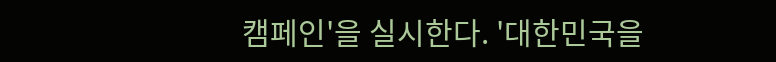캠페인'을 실시한다. '대한민국을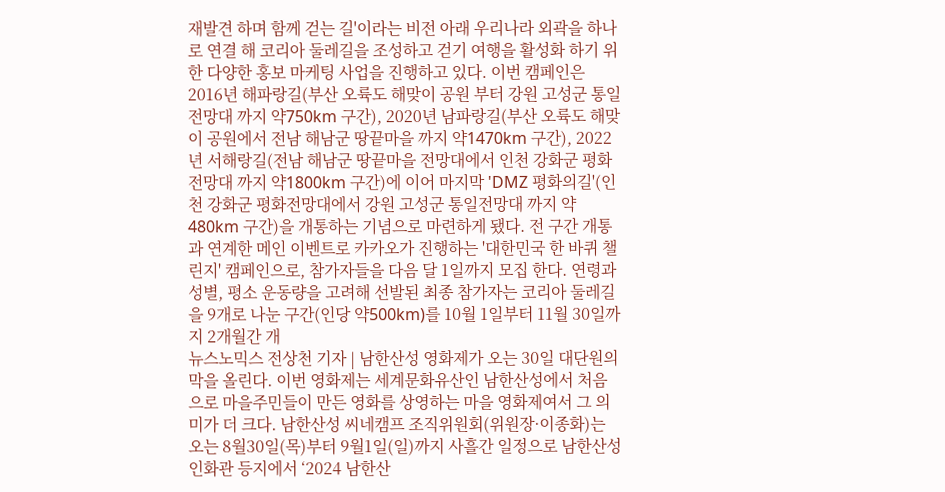재발견 하며 함께 걷는 길'이라는 비전 아래 우리나라 외곽을 하나로 연결 해 코리아 둘레길을 조성하고 걷기 여행을 활성화 하기 위한 다양한 홍보 마케팅 사업을 진행하고 있다. 이번 캠페인은 2016년 해파랑길(부산 오륙도 해맞이 공원 부터 강원 고성군 통일전망대 까지 약750km 구간), 2020년 남파랑길(부산 오륙도 해맞이 공원에서 전남 해남군 땅끝마을 까지 약1470km 구간), 2022년 서해랑길(전남 해남군 땅끝마을 전망대에서 인천 강화군 평화전망대 까지 약1800km 구간)에 이어 마지막 'DMZ 평화의길'(인천 강화군 평화전망대에서 강원 고성군 통일전망대 까지 약480km 구간)을 개통하는 기념으로 마련하게 됐다. 전 구간 개통과 연계한 메인 이벤트로 카카오가 진행하는 '대한민국 한 바퀴 챌린지' 캠페인으로, 참가자들을 다음 달 1일까지 모집 한다. 연령과 성별, 평소 운동량을 고려해 선발된 최종 참가자는 코리아 둘레길을 9개로 나눈 구간(인당 약500km)를 10월 1일부터 11월 30일까지 2개월간 개
뉴스노믹스 전상천 기자 | 남한산성 영화제가 오는 30일 대단원의 막을 올린다. 이번 영화제는 세계문화유산인 남한산성에서 처음으로 마을주민들이 만든 영화를 상영하는 마을 영화제여서 그 의미가 더 크다. 남한산성 씨네캠프 조직위원회(위원장·이종화)는 오는 8월30일(목)부터 9월1일(일)까지 사흘간 일정으로 남한산성 인화관 등지에서 ‘2024 남한산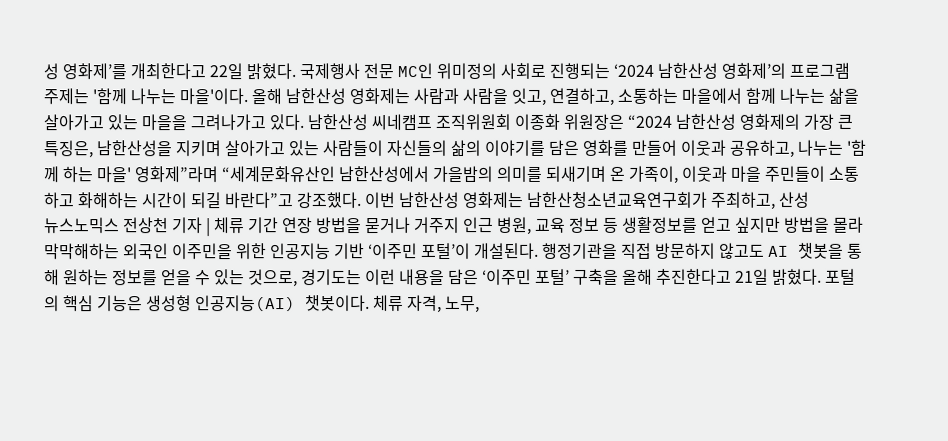성 영화제’를 개최한다고 22일 밝혔다. 국제행사 전문 MC인 위미정의 사회로 진행되는 ‘2024 남한산성 영화제’의 프로그램 주제는 '함께 나누는 마을'이다. 올해 남한산성 영화제는 사람과 사람을 잇고, 연결하고, 소통하는 마을에서 함께 나누는 삶을 살아가고 있는 마을을 그려나가고 있다. 남한산성 씨네캠프 조직위원회 이종화 위원장은 “2024 남한산성 영화제의 가장 큰 특징은, 남한산성을 지키며 살아가고 있는 사람들이 자신들의 삶의 이야기를 담은 영화를 만들어 이웃과 공유하고, 나누는 '함께 하는 마을' 영화제”라며 “세계문화유산인 남한산성에서 가을밤의 의미를 되새기며 온 가족이, 이웃과 마을 주민들이 소통하고 화해하는 시간이 되길 바란다”고 강조했다. 이번 남한산성 영화제는 남한산청소년교육연구회가 주최하고, 산성
뉴스노믹스 전상천 기자 | 체류 기간 연장 방법을 묻거나 거주지 인근 병원, 교육 정보 등 생활정보를 얻고 싶지만 방법을 몰라 막막해하는 외국인 이주민을 위한 인공지능 기반 ‘이주민 포털’이 개설된다. 행정기관을 직접 방문하지 않고도 AI 챗봇을 통해 원하는 정보를 얻을 수 있는 것으로, 경기도는 이런 내용을 담은 ‘이주민 포털’ 구축을 올해 추진한다고 21일 밝혔다. 포털의 핵심 기능은 생성형 인공지능(AI) 챗봇이다. 체류 자격, 노무,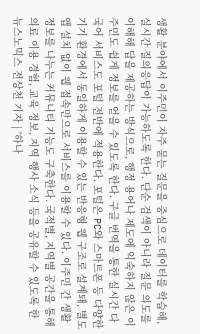생활 분야에서 이주민이 자주 묻는 질문을 중심으로 데이터를 학습해, 실시간 질의응답이 가능하도록 한다. 단순 검색이 아니라 질문 의도를 이해해 답을 제공하는 방식으로, 행정 용어나 제도에 익숙하지 않은 이주민도 쉽게 정보를 얻을 수 있도록 한다. 구글 번역을 통한 실시간 다국어 서비스도 포털 전반에 적용한다. 포털은 PC와 스마트폰 등 다양한 기기 환경에서 동일하게 이용할 수 있는 반응형 웹 구조로 설계돼, 별도 앱 설치 없이 웹 접속만으로 서비스를 이용할 수 있다. 이주민 간 생활정보를 나누는 커뮤니티 기능도 구축한다. 국적별, 지역별 공간을 통해 의료 이용 경험, 교육 정보, 지역 행사 소식 등을 공유할 수 있도록 한
뉴스노믹스 전상천 기자 | '하나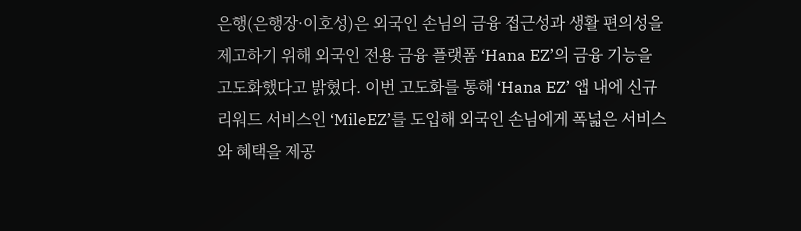은행(은행장·이호성)은 외국인 손님의 금융 접근성과 생활 편의성을 제고하기 위해 외국인 전용 금융 플랫폼 ‘Hana EZ’의 금융 기능을 고도화했다고 밝혔다. 이번 고도화를 통해 ‘Hana EZ’ 앱 내에 신규 리워드 서비스인 ‘MileEZ’를 도입해 외국인 손님에게 폭넓은 서비스와 혜택을 제공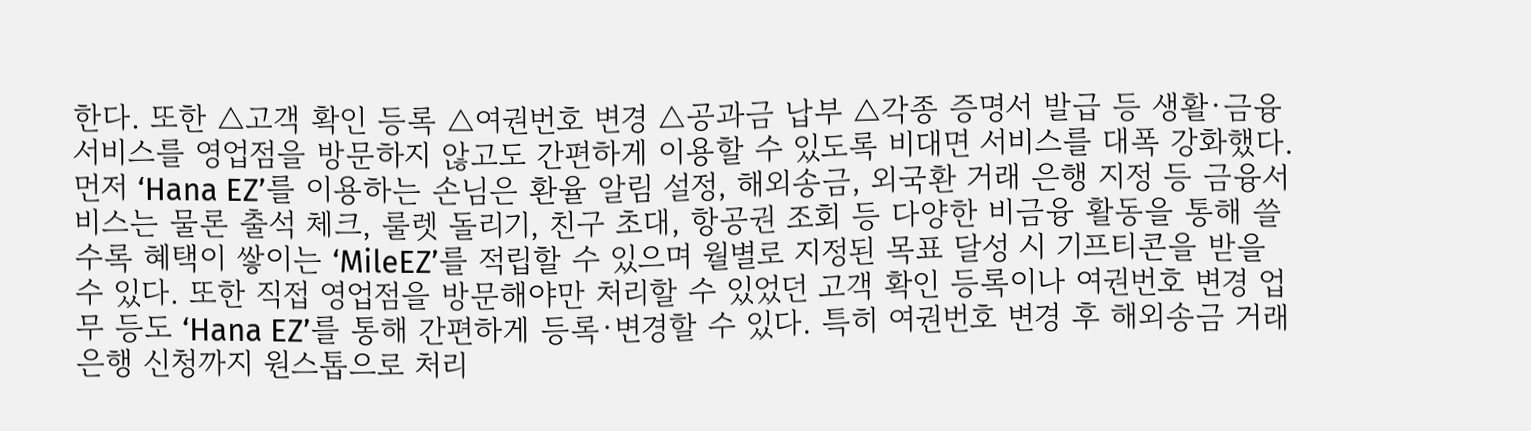한다. 또한 △고객 확인 등록 △여권번호 변경 △공과금 납부 △각종 증명서 발급 등 생활·금융서비스를 영업점을 방문하지 않고도 간편하게 이용할 수 있도록 비대면 서비스를 대폭 강화했다. 먼저 ‘Hana EZ’를 이용하는 손님은 환율 알림 설정, 해외송금, 외국환 거래 은행 지정 등 금융서비스는 물론 출석 체크, 룰렛 돌리기, 친구 초대, 항공권 조회 등 다양한 비금융 활동을 통해 쓸수록 혜택이 쌓이는 ‘MileEZ’를 적립할 수 있으며 월별로 지정된 목표 달성 시 기프티콘을 받을 수 있다. 또한 직접 영업점을 방문해야만 처리할 수 있었던 고객 확인 등록이나 여권번호 변경 업무 등도 ‘Hana EZ’를 통해 간편하게 등록·변경할 수 있다. 특히 여권번호 변경 후 해외송금 거래 은행 신청까지 원스톱으로 처리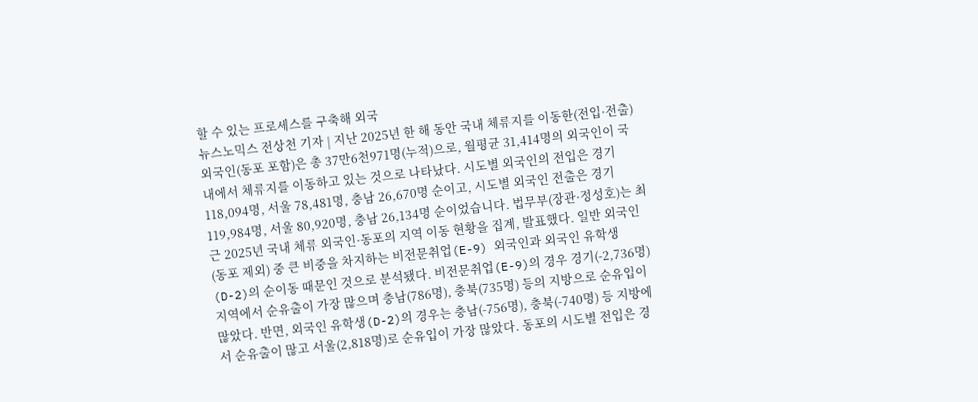할 수 있는 프로세스를 구축해 외국
뉴스노믹스 전상천 기자 | 지난 2025년 한 해 동안 국내 체류지를 이동한(전입·전출) 외국인(동포 포함)은 총 37만6천971명(누적)으로, 월평균 31,414명의 외국인이 국내에서 체류지를 이동하고 있는 것으로 나타났다. 시도별 외국인의 전입은 경기 118,094명, 서울 78,481명, 충남 26,670명 순이고, 시도별 외국인 전출은 경기 119,984명, 서울 80,920명, 충남 26,134명 순이었습니다. 법무부(장관·정성호)는 최근 2025년 국내 체류 외국인·동포의 지역 이동 현황을 집계, 발표했다. 일반 외국인(동포 제외) 중 큰 비중을 차지하는 비전문취업(E-9) 외국인과 외국인 유학생(D-2)의 순이동 때문인 것으로 분석됐다. 비전문취업(E-9)의 경우 경기(-2,736명) 지역에서 순유출이 가장 많으며 충남(786명), 충북(735명) 등의 지방으로 순유입이 많았다. 반면, 외국인 유학생(D-2)의 경우는 충남(-756명), 충북(-740명) 등 지방에서 순유출이 많고 서울(2,818명)로 순유입이 가장 많았다. 동포의 시도별 전입은 경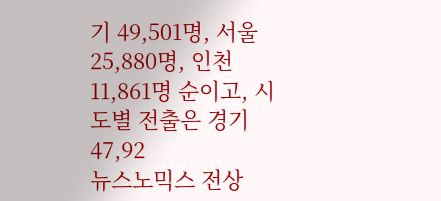기 49,501명, 서울 25,880명, 인천 11,861명 순이고, 시도별 전출은 경기 47,92
뉴스노믹스 전상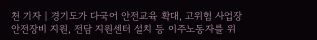천 기자 | 경기도가 다국어 안전교육 확대, 고위험 사업장 안전장비 지원, 전담 지원센터 설치 등 이주노동자를 위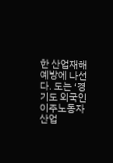한 산업재해 예방에 나선다. 도는 ‘경기도 외국인 이주노동자 산업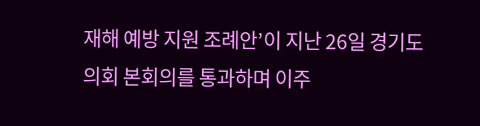재해 예방 지원 조례안’이 지난 26일 경기도의회 본회의를 통과하며 이주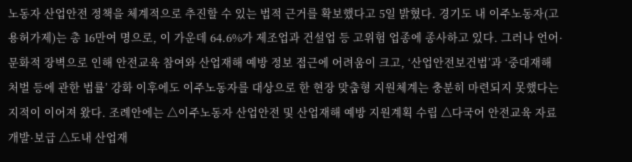노동자 산업안전 정책을 체계적으로 추진할 수 있는 법적 근거를 확보했다고 5일 밝혔다. 경기도 내 이주노동자(고용허가제)는 총 16만여 명으로, 이 가운데 64.6%가 제조업과 건설업 등 고위험 업종에 종사하고 있다. 그러나 언어·문화적 장벽으로 인해 안전교육 참여와 산업재해 예방 정보 접근에 어려움이 크고, ‘산업안전보건법’과 ‘중대재해 처벌 등에 관한 법률’ 강화 이후에도 이주노동자를 대상으로 한 현장 맞춤형 지원체계는 충분히 마련되지 못했다는 지적이 이어져 왔다. 조례안에는 △이주노동자 산업안전 및 산업재해 예방 지원계획 수립 △다국어 안전교육 자료 개발·보급 △도내 산업재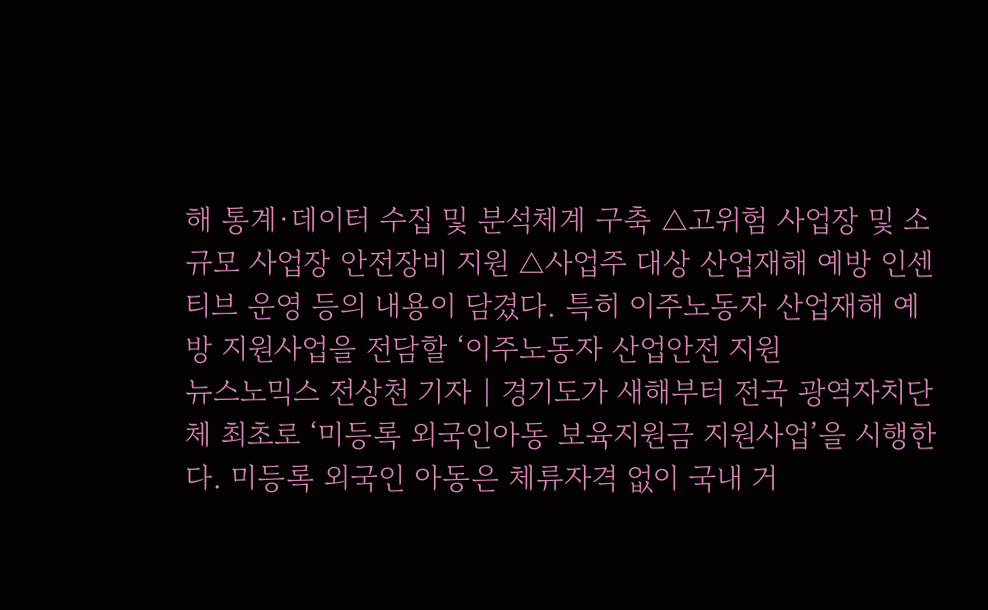해 통계·데이터 수집 및 분석체계 구축 △고위험 사업장 및 소규모 사업장 안전장비 지원 △사업주 대상 산업재해 예방 인센티브 운영 등의 내용이 담겼다. 특히 이주노동자 산업재해 예방 지원사업을 전담할 ‘이주노동자 산업안전 지원
뉴스노믹스 전상천 기자 | 경기도가 새해부터 전국 광역자치단체 최초로 ‘미등록 외국인아동 보육지원금 지원사업’을 시행한다. 미등록 외국인 아동은 체류자격 없이 국내 거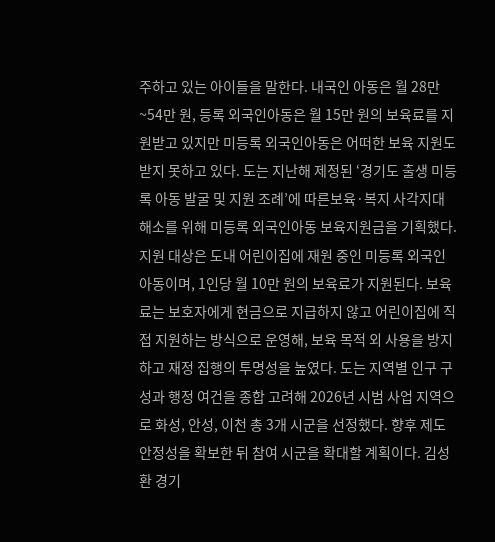주하고 있는 아이들을 말한다. 내국인 아동은 월 28만~54만 원, 등록 외국인아동은 월 15만 원의 보육료를 지원받고 있지만 미등록 외국인아동은 어떠한 보육 지원도 받지 못하고 있다. 도는 지난해 제정된 ‘경기도 출생 미등록 아동 발굴 및 지원 조례’에 따른보육·복지 사각지대 해소를 위해 미등록 외국인아동 보육지원금을 기획했다. 지원 대상은 도내 어린이집에 재원 중인 미등록 외국인아동이며, 1인당 월 10만 원의 보육료가 지원된다. 보육료는 보호자에게 현금으로 지급하지 않고 어린이집에 직접 지원하는 방식으로 운영해, 보육 목적 외 사용을 방지하고 재정 집행의 투명성을 높였다. 도는 지역별 인구 구성과 행정 여건을 종합 고려해 2026년 시범 사업 지역으로 화성, 안성, 이천 총 3개 시군을 선정했다. 향후 제도 안정성을 확보한 뒤 참여 시군을 확대할 계획이다. 김성환 경기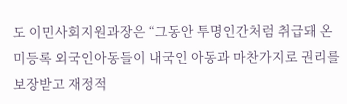도 이민사회지원과장은 “그동안 투명인간처럼 취급돼 온 미등록 외국인아동들이 내국인 아동과 마찬가지로 권리를 보장받고 재정적